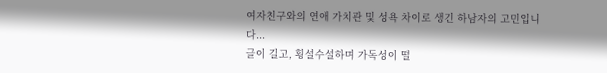여자친구와의 연애 가치관 및 성욕 차이로 생긴 하남자의 고민입니다...
글이 길고, 횡설수설하며 가독성이 떨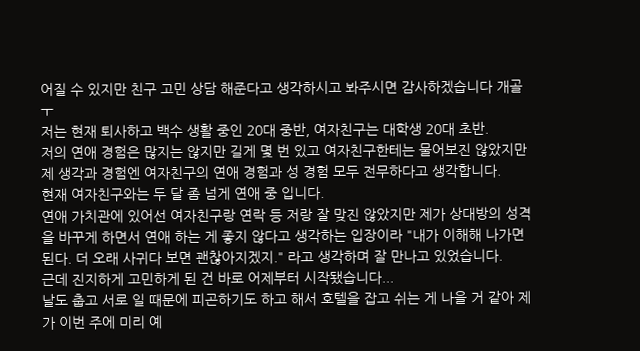어질 수 있지만 친구 고민 상담 해준다고 생각하시고 봐주시면 감사하겠습니다 개골 ㅜ
저는 현재 퇴사하고 백수 생활 중인 20대 중반, 여자친구는 대학생 20대 초반.
저의 연애 경험은 많지는 않지만 길게 몇 번 있고 여자친구한테는 물어보진 않았지만 제 생각과 경험엔 여자친구의 연애 경험과 성 경험 모두 전무하다고 생각합니다.
현재 여자친구와는 두 달 좀 넘게 연애 중 입니다.
연애 가치관에 있어선 여자친구랑 연락 등 저랑 잘 맞진 않았지만 제가 상대방의 성격을 바꾸게 하면서 연애 하는 게 좋지 않다고 생각하는 입장이라 "내가 이해해 나가면 된다. 더 오래 사귀다 보면 괜찮아지겠지." 라고 생각하며 잘 만나고 있었습니다.
근데 진지하게 고민하게 된 건 바로 어제부터 시작됐습니다...
날도 춥고 서로 일 때문에 피곤하기도 하고 해서 호텔을 잡고 쉬는 게 나을 거 같아 제가 이번 주에 미리 예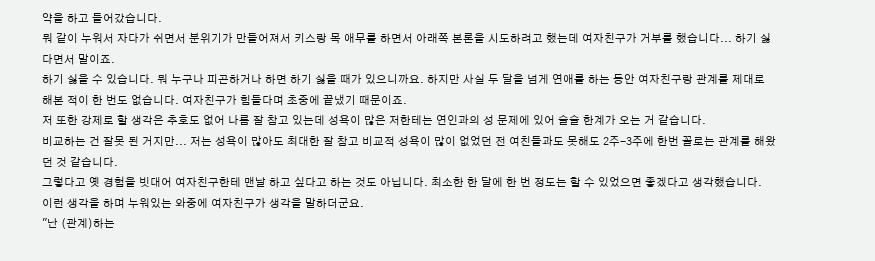약을 하고 들어갔습니다.
뭐 같이 누워서 자다가 쉬면서 분위기가 만들어져서 키스랑 목 애무를 하면서 아래쪽 본론을 시도하려고 했는데 여자친구가 거부를 했습니다... 하기 싫다면서 말이죠.
하기 싫을 수 있습니다. 뭐 누구나 피곤하거나 하면 하기 싫을 때가 있으니까요. 하지만 사실 두 달을 넘게 연애를 하는 동안 여자친구랑 관계를 제대로 해본 적이 한 번도 없습니다. 여자친구가 힘들다며 초중에 끝냈기 때문이죠.
저 또한 강제로 할 생각은 추호도 없어 나름 잘 참고 있는데 성욕이 많은 저한테는 연인과의 성 문제에 있어 슬슬 한계가 오는 거 같습니다.
비교하는 건 잘못 된 거지만... 저는 성욕이 많아도 최대한 잘 참고 비교적 성욕이 많이 없었던 전 여친들과도 못해도 2주-3주에 한번 꼴로는 관계를 해왔던 것 같습니다.
그렇다고 옛 경험을 빗대어 여자친구한테 맨날 하고 싶다고 하는 것도 아닙니다. 최소한 한 달에 한 번 정도는 할 수 있었으면 좋겠다고 생각했습니다.
이런 생각을 하며 누워있는 와중에 여자친구가 생각을 말하더군요.
"난 (관계)하는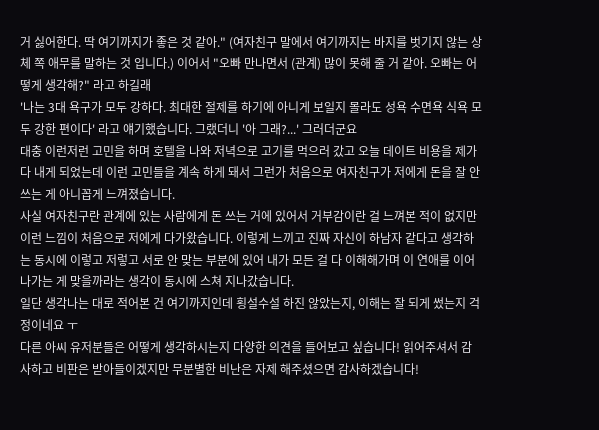거 싫어한다. 딱 여기까지가 좋은 것 같아." (여자친구 말에서 여기까지는 바지를 벗기지 않는 상체 쪽 애무를 말하는 것 입니다.) 이어서 "오빠 만나면서 (관계) 많이 못해 줄 거 같아. 오빠는 어떻게 생각해?" 라고 하길래
'나는 3대 욕구가 모두 강하다. 최대한 절제를 하기에 아니게 보일지 몰라도 성욕 수면욕 식욕 모두 강한 편이다' 라고 얘기했습니다. 그랬더니 '아 그래?...' 그러더군요
대충 이런저런 고민을 하며 호텔을 나와 저녁으로 고기를 먹으러 갔고 오늘 데이트 비용을 제가 다 내게 되었는데 이런 고민들을 계속 하게 돼서 그런가 처음으로 여자친구가 저에게 돈을 잘 안 쓰는 게 아니꼽게 느껴졌습니다.
사실 여자친구란 관계에 있는 사람에게 돈 쓰는 거에 있어서 거부감이란 걸 느껴본 적이 없지만 이런 느낌이 처음으로 저에게 다가왔습니다. 이렇게 느끼고 진짜 자신이 하남자 같다고 생각하는 동시에 이렇고 저렇고 서로 안 맞는 부분에 있어 내가 모든 걸 다 이해해가며 이 연애를 이어 나가는 게 맞을까라는 생각이 동시에 스쳐 지나갔습니다.
일단 생각나는 대로 적어본 건 여기까지인데 횡설수설 하진 않았는지, 이해는 잘 되게 썼는지 걱정이네요 ㅜ
다른 아씨 유저분들은 어떻게 생각하시는지 다양한 의견을 들어보고 싶습니다! 읽어주셔서 감사하고 비판은 받아들이겠지만 무분별한 비난은 자제 해주셨으면 감사하겠습니다!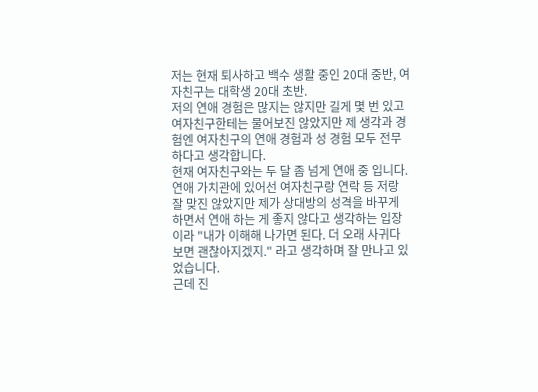저는 현재 퇴사하고 백수 생활 중인 20대 중반, 여자친구는 대학생 20대 초반.
저의 연애 경험은 많지는 않지만 길게 몇 번 있고 여자친구한테는 물어보진 않았지만 제 생각과 경험엔 여자친구의 연애 경험과 성 경험 모두 전무하다고 생각합니다.
현재 여자친구와는 두 달 좀 넘게 연애 중 입니다.
연애 가치관에 있어선 여자친구랑 연락 등 저랑 잘 맞진 않았지만 제가 상대방의 성격을 바꾸게 하면서 연애 하는 게 좋지 않다고 생각하는 입장이라 "내가 이해해 나가면 된다. 더 오래 사귀다 보면 괜찮아지겠지." 라고 생각하며 잘 만나고 있었습니다.
근데 진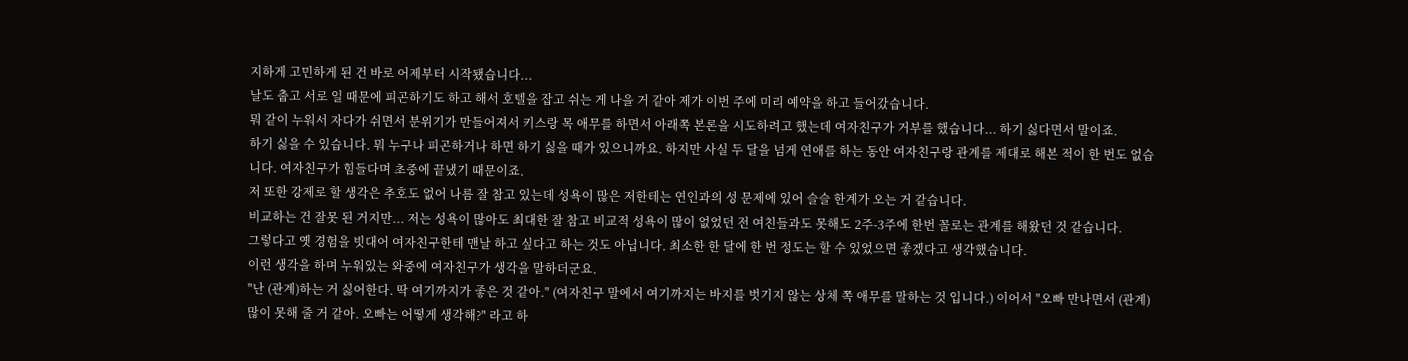지하게 고민하게 된 건 바로 어제부터 시작됐습니다...
날도 춥고 서로 일 때문에 피곤하기도 하고 해서 호텔을 잡고 쉬는 게 나을 거 같아 제가 이번 주에 미리 예약을 하고 들어갔습니다.
뭐 같이 누워서 자다가 쉬면서 분위기가 만들어져서 키스랑 목 애무를 하면서 아래쪽 본론을 시도하려고 했는데 여자친구가 거부를 했습니다... 하기 싫다면서 말이죠.
하기 싫을 수 있습니다. 뭐 누구나 피곤하거나 하면 하기 싫을 때가 있으니까요. 하지만 사실 두 달을 넘게 연애를 하는 동안 여자친구랑 관계를 제대로 해본 적이 한 번도 없습니다. 여자친구가 힘들다며 초중에 끝냈기 때문이죠.
저 또한 강제로 할 생각은 추호도 없어 나름 잘 참고 있는데 성욕이 많은 저한테는 연인과의 성 문제에 있어 슬슬 한계가 오는 거 같습니다.
비교하는 건 잘못 된 거지만... 저는 성욕이 많아도 최대한 잘 참고 비교적 성욕이 많이 없었던 전 여친들과도 못해도 2주-3주에 한번 꼴로는 관계를 해왔던 것 같습니다.
그렇다고 옛 경험을 빗대어 여자친구한테 맨날 하고 싶다고 하는 것도 아닙니다. 최소한 한 달에 한 번 정도는 할 수 있었으면 좋겠다고 생각했습니다.
이런 생각을 하며 누워있는 와중에 여자친구가 생각을 말하더군요.
"난 (관계)하는 거 싫어한다. 딱 여기까지가 좋은 것 같아." (여자친구 말에서 여기까지는 바지를 벗기지 않는 상체 쪽 애무를 말하는 것 입니다.) 이어서 "오빠 만나면서 (관계) 많이 못해 줄 거 같아. 오빠는 어떻게 생각해?" 라고 하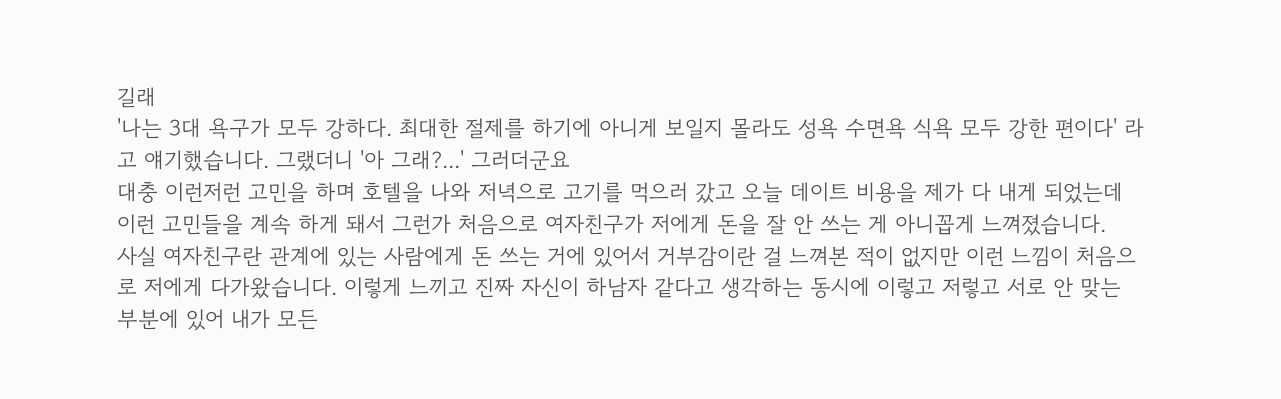길래
'나는 3대 욕구가 모두 강하다. 최대한 절제를 하기에 아니게 보일지 몰라도 성욕 수면욕 식욕 모두 강한 편이다' 라고 얘기했습니다. 그랬더니 '아 그래?...' 그러더군요
대충 이런저런 고민을 하며 호텔을 나와 저녁으로 고기를 먹으러 갔고 오늘 데이트 비용을 제가 다 내게 되었는데 이런 고민들을 계속 하게 돼서 그런가 처음으로 여자친구가 저에게 돈을 잘 안 쓰는 게 아니꼽게 느껴졌습니다.
사실 여자친구란 관계에 있는 사람에게 돈 쓰는 거에 있어서 거부감이란 걸 느껴본 적이 없지만 이런 느낌이 처음으로 저에게 다가왔습니다. 이렇게 느끼고 진짜 자신이 하남자 같다고 생각하는 동시에 이렇고 저렇고 서로 안 맞는 부분에 있어 내가 모든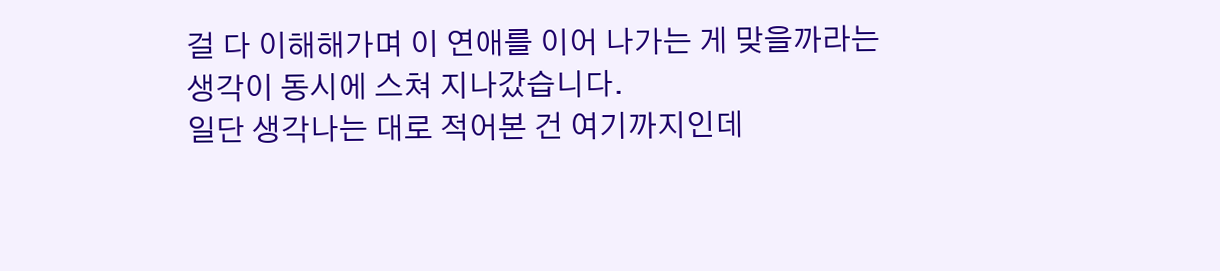걸 다 이해해가며 이 연애를 이어 나가는 게 맞을까라는 생각이 동시에 스쳐 지나갔습니다.
일단 생각나는 대로 적어본 건 여기까지인데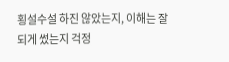횡설수설 하진 않았는지, 이해는 잘 되게 썼는지 걱정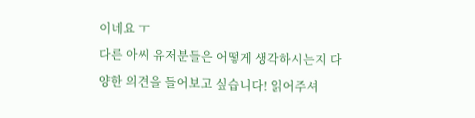이네요 ㅜ
다른 아씨 유저분들은 어떻게 생각하시는지 다양한 의견을 들어보고 싶습니다! 읽어주셔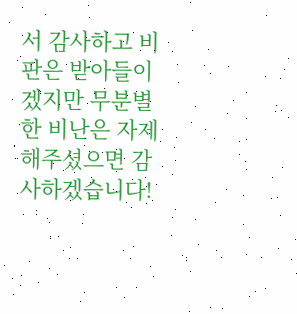서 감사하고 비판은 받아들이겠지만 무분별한 비난은 자제 해주셨으면 감사하겠습니다!